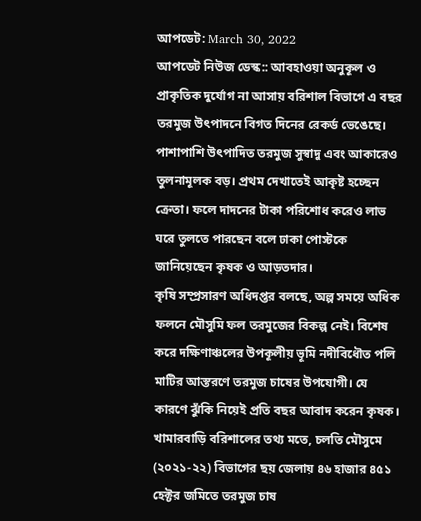আপডেট: March 30, 2022
আপডেট নিউজ ডেস্ক:: আবহাওয়া অনুকূল ও প্রাকৃতিক দুর্যোগ না আসায় বরিশাল বিভাগে এ বছর তরমুজ উৎপাদনে বিগত দিনের রেকর্ড ভেঙেছে। পাশাপাশি উৎপাদিত তরমুজ সুস্বাদু এবং আকারেও তুলনামূলক বড়। প্রথম দেখাতেই আকৃষ্ট হচ্ছেন ক্রেতা। ফলে দাদনের টাকা পরিশোধ করেও লাভ ঘরে তুলতে পারছেন বলে ঢাকা পোস্টকে জানিয়েছেন কৃষক ও আড়তদার।
কৃষি সম্প্রসারণ অধিদপ্তর বলছে, অল্প সময়ে অধিক ফলনে মৌসুমি ফল তরমুজের বিকল্প নেই। বিশেষ করে দক্ষিণাঞ্চলের উপকূলীয় ভূমি নদীবিধৌত পলি মাটির আস্তরণে তরমুজ চাষের উপযোগী। যে কারণে ঝুঁকি নিয়েই প্রতি বছর আবাদ করেন কৃষক।
খামারবাড়ি বরিশালের তথ্য মতে, চলতি মৌসুমে (২০২১-২২) বিভাগের ছয় জেলায় ৪৬ হাজার ৪৫১ হেক্টর জমিতে তরমুজ চাষ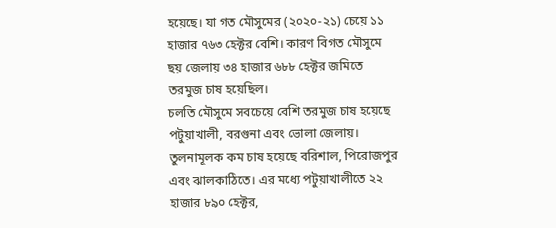হয়েছে। যা গত মৌসুমের (২০২০-২১) চেয়ে ১১ হাজার ৭৬৩ হেক্টর বেশি। কারণ বিগত মৌসুমে ছয় জেলায় ৩৪ হাজার ৬৮৮ হেক্টর জমিতে তরমুজ চাষ হয়েছিল।
চলতি মৌসুমে সবচেয়ে বেশি তরমুজ চাষ হয়েছে পটুয়াখালী, বরগুনা এবং ভোলা জেলায়। তুলনামূলক কম চাষ হয়েছে বরিশাল, পিরোজপুর এবং ঝালকাঠিতে। এর মধ্যে পটুয়াখালীতে ২২ হাজার ৮৯০ হেক্টর,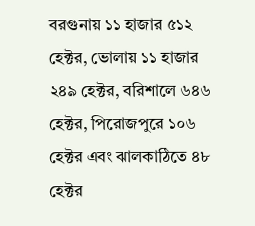বরগুনায় ১১ হাজার ৫১২ হেক্টর, ভোলায় ১১ হাজার ২৪৯ হেক্টর, বরিশালে ৬৪৬ হেক্টর, পিরোজপুরে ১০৬ হেক্টর এবং ঝালকাঠিতে ৪৮ হেক্টর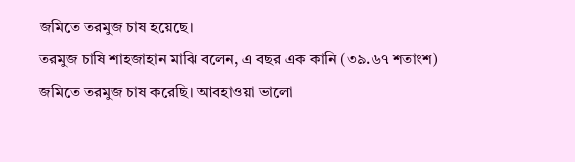জমিতে তরমুজ চাষ হয়েছে।
তরমুজ চাষি শাহজাহান মাঝি বলেন, এ বছর এক কানি (৩৯.৬৭ শতাংশ) জমিতে তরমুজ চাষ করেছি। আবহাওয়া ভালো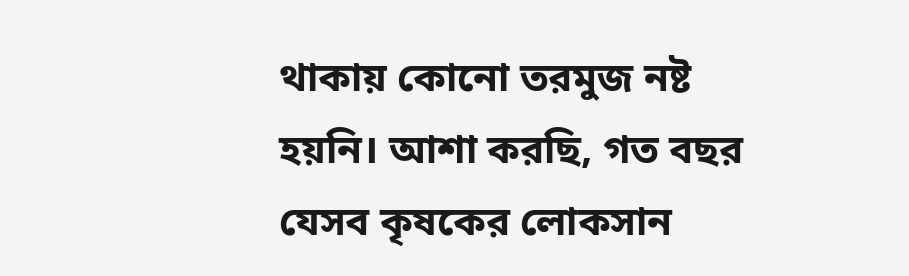থাকায় কোনো তরমুজ নষ্ট হয়নি। আশা করছি, গত বছর যেসব কৃষকের লোকসান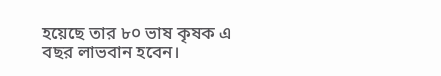হয়েছে তার ৮০ ভাষ কৃষক এ বছর লাভবান হবেন।